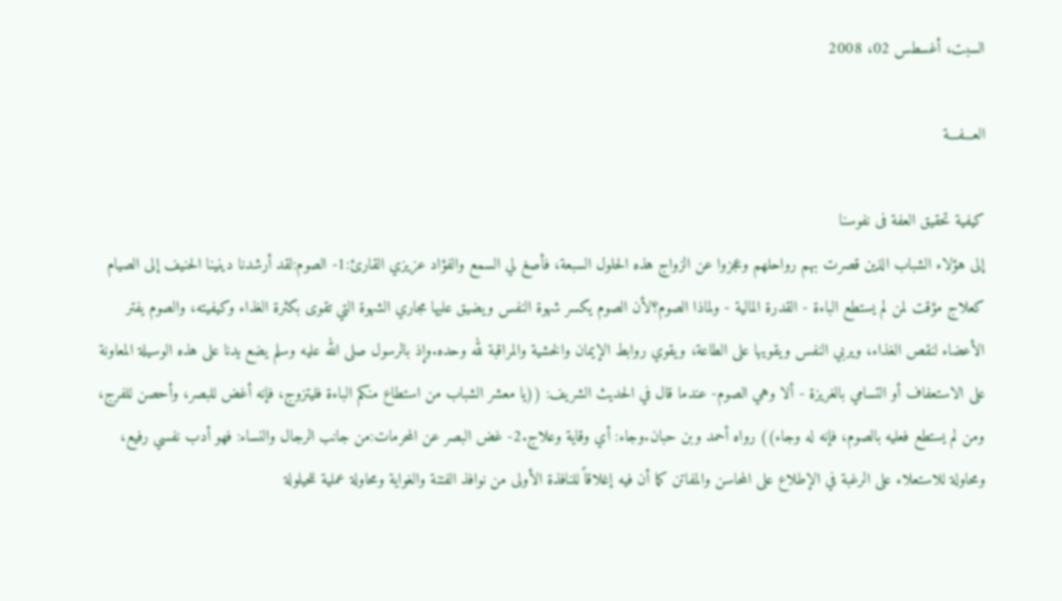السبت، أغسطس 02، 2008

العـــفـــة

كيفية تحقيق العفة فى نفوسنا
إلى هؤلاء الشباب الذين قصرت بهم رواحلهم وعجزوا عن الزواج هذه الحلول السبعة، فأصغ لي السمع والفؤاد عزيزي القارئ:1- الصوم:لقد أرشدنا دينينا الحنيف إلى الصيام كعلاج مؤقت لمن لم يستطع الباءة - القدرة المالية - ولماذا الصوم؟لأن الصوم يكسر شهوة النفس ويضيق عليها مجاري الشهوة التي تقوى بكثرة الغذاء وكيفيته، والصوم يفتر الأعضاء لنقص الغذاء، ويربي النفس ويقويها على الطاعة، ويقوي روابط الإيمان والخشية والمراقبة لله وحده.وإذ بالرسول صلى الله عليه وسلم يضع يدنا على هذه الوسيلة المعاونة على الاستعفاف أو التسامي بالغريزة - ألا وهي الصوم- عندما قال في الحديث الشريف: ((يا معشر الشباب من استطاع منكم الباءة فليتزوج، فإنه أغض للبصر، وأحصن للفرج، ومن لم يستطع فعليه بالصوم، فإنه له وجاء)) رواه أحمد وبن حبان.وجاء: أي وقاية وعلاج.2- غض البصر عن المحرمات:من جانب الرجال والنساء: فهو أدب نفسي رفيع، ومحاولة للاستعلاء على الرغبة في الإطلاع على المحاسن والمفاتن كما أن فيه إغلاقاً للنافذة الأولى من نوافذ الفتنة والغواية ومحاولة عملية للحيلولة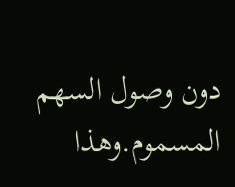دون وصول السهم المسموم.وهذا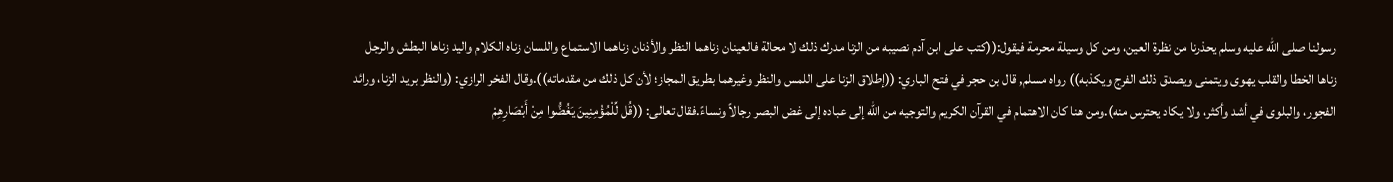رسولنا صلى الله عليه وسلم يحذرنا من نظرة العين، ومن كل وسيلة محرمة فيقول:((كتب على ابن آدم نصيبه من الزنا مدرك ذلك لا محالة فالعينان زناهما النظر والأذنان زناهما الاستماع واللسان زناه الكلام واليد زناها البطش والرجل زناها الخطا والقلب يهوى ويتمنى ويصدق ذلك الفرج ويكذبه)) رواه مسلم, قال بن حجر في فتح الباري: ((إطلاق الزنا على اللمس والنظر وغيرهما بطريق المجاز؛ لأن كل ذلك من مقدماته)).وقال الفخر الرازي: (والنظر بريد الزنا، ورائد الفجور، والبلوى في أشد وأكثر، ولا يكاد يحترس منه).ومن هنا كان الاهتمام في القرآن الكريم والتوجيه من الله إلى عباده إلى غض البصر رجالاً ونساءً.فقال تعالى: ((قُل لِّلْمُؤْمِنِينَ يَغُضُّوا مِنْ أَبْصَارِهِمْ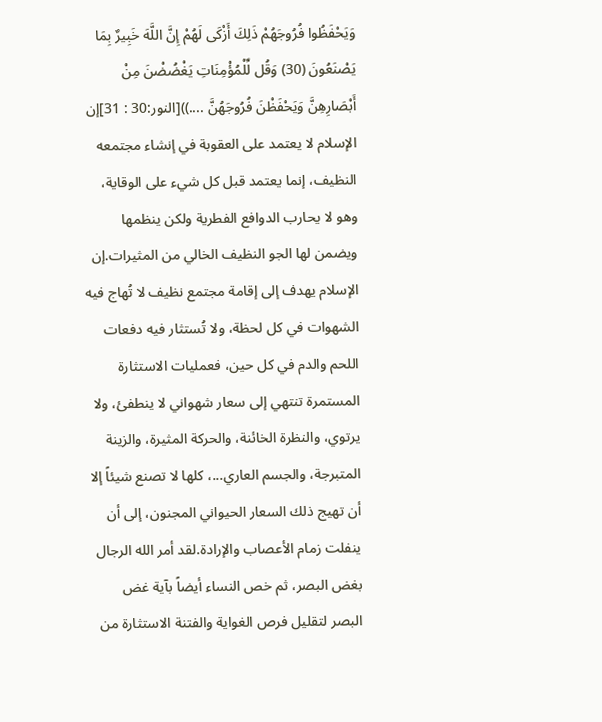وَيَحْفَظُوا فُرُوجَهُمْ ذَلِكَ أَزْكَى لَهُمْ إِنَّ اللَّهَ خَبِيرٌ بِمَا يَصْنَعُونَ (30) وَقُل لِّلْمُؤْمِنَاتِ يَغْضُضْنَ مِنْ أَبْصَارِهِنَّ وَيَحْفَظْنَ فُرُوجَهُنَّ ....))[النور:30 : 31]إن الإسلام لا يعتمد على العقوبة في إنشاء مجتمعه النظيف، إنما يعتمد قبل كل شيء على الوقاية، وهو لا يحارب الدوافع الفطرية ولكن ينظمها ويضمن لها الجو النظيف الخالي من المثيرات.إن الإسلام يهدف إلى إقامة مجتمع نظيف لا تُهاج فيه الشهوات في كل لحظة، ولا تُستثار فيه دفعات اللحم والدم في كل حين، فعمليات الاستثارة المستمرة تنتهي إلى سعار شهواني لا ينطفئ، ولا يرتوي، والنظرة الخائنة، والحركة المثيرة، والزينة المتبرجة، والجسم العاري...، كلها لا تصنع شيئاً إلا أن تهيج ذلك السعار الحيواني المجنون، إلى أن ينفلت زمام الأعصاب والإرادة.لقد أمر الله الرجال بغض البصر، ثم خص النساء أيضاً بآية غض البصر لتقليل فرص الغواية والفتنة الاستثارة من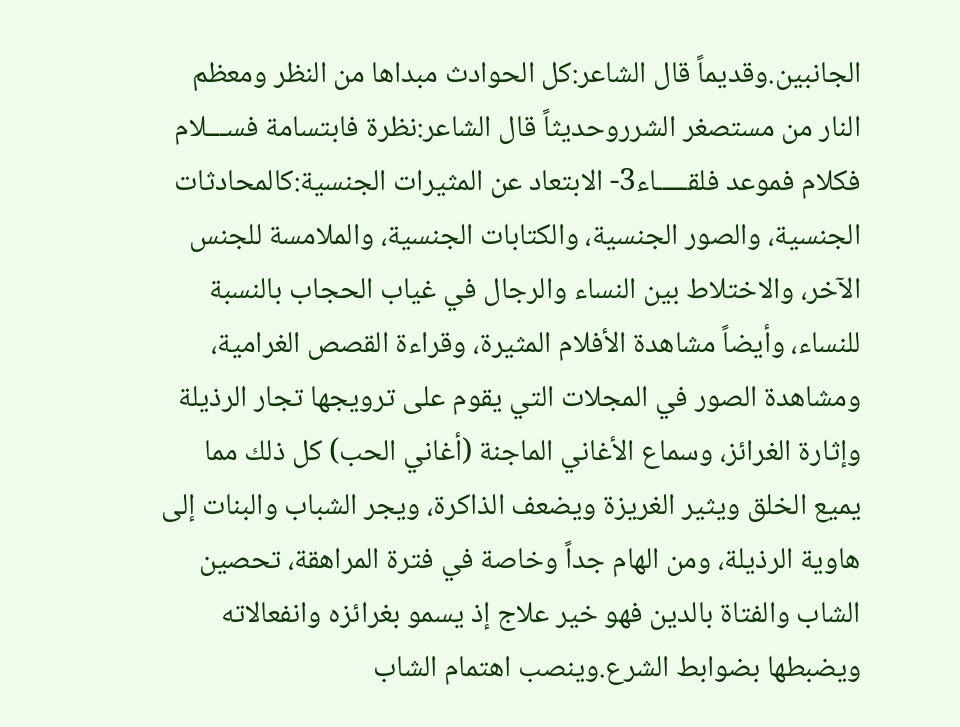الجانبين.وقديماً قال الشاعر:كل الحوادث مبداها من النظر ومعظم النار من مستصغر الشرروحديثاً قال الشاعر:نظرة فابتسامة فســـلام فكلام فموعد فلقـــــاء3- الابتعاد عن المثيرات الجنسية:كالمحادثات الجنسية، والصور الجنسية، والكتابات الجنسية، والملامسة للجنس الآخر، والاختلاط بين النساء والرجال في غياب الحجاب بالنسبة للنساء، وأيضاً مشاهدة الأفلام المثيرة، وقراءة القصص الغرامية، ومشاهدة الصور في المجلات التي يقوم على ترويجها تجار الرذيلة وإثارة الغرائز، وسماع الأغاني الماجنة (أغاني الحب) كل ذلك مما يميع الخلق ويثير الغريزة ويضعف الذاكرة، ويجر الشباب والبنات إلى هاوية الرذيلة، ومن الهام جداً وخاصة في فترة المراهقة، تحصين الشاب والفتاة بالدين فهو خير علاج إذ يسمو بغرائزه وانفعالاته ويضبطها بضوابط الشرع.وينصب اهتمام الشاب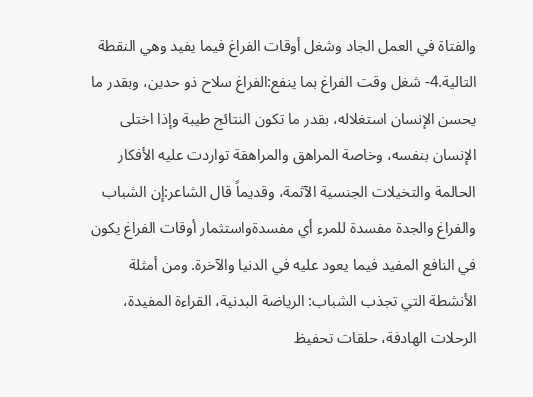والفتاة في العمل الجاد وشغل أوقات الفراغ فيما يفيد وهي النقطة التالية.4- شغل وقت الفراغ بما ينفع:الفراغ سلاح ذو حدين، وبقدر ما يحسن الإنسان استغلاله، بقدر ما تكون النتائج طيبة وإذا اختلى الإنسان بنفسه، وخاصة المراهق والمراهقة تواردت عليه الأفكار الحالمة والتخيلات الجنسية الآثمة، وقديماً قال الشاعر:إن الشباب والفراغ والجدة مفسدة للمرء أي مفسدةواستثمار أوقات الفراغ يكون في النافع المفيد فيما يعود عليه في الدنيا والآخرة. ومن أمثلة الأنشطة التي تجذب الشباب: الرياضة البدنية، القراءة المفيدة، الرحلات الهادفة، حلقات تحفيظ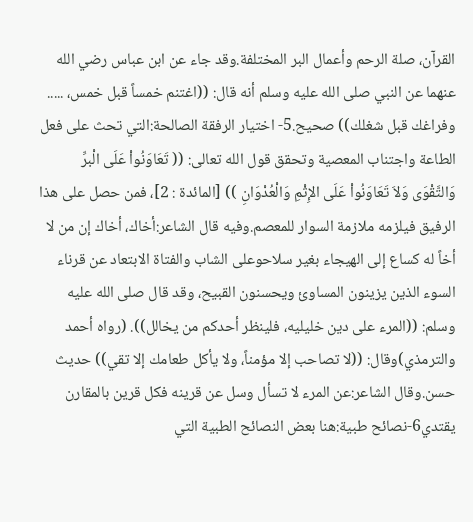القرآن، صلة الرحم وأعمال البر المختلفة.وقد جاء عن ابن عباس رضي الله عنهما عن النبي صلى الله عليه وسلم أنه قال: ((اغتنم خمساً قبل خمس، ..... وفراغك قبل شغلك)) صحيح.5- اختيار الرفقة الصالحة:التي تحث على فعل الطاعة واجتناب المعصية وتحقق قول الله تعالى: (( تَعَاوَنُواْ عَلَى الْبرِّ وَالتَّقْوَى وَلاَ تَعَاوَنُواْ عَلَى الإِثْمِ وَالْعُدْوَانِ )) [المائدة : 2]، فمن حصل على هذا الرفيق فيلزمه ملازمة السوار للمعصم.وفيه قال الشاعر:أخاك، أخاك إن من لا أخاً له كساع إلى الهيجاء بغير سلاحوعلى الشاب والفتاة الابتعاد عن قرناء السوء الذين يزينون المساوئ ويحسنون القبيح، وقد قال صلى الله عليه وسلم: ((المرء على دين خليليه، فلينظر أحدكم من يخالل)). (رواه أحمد والترمذي)وقال: ((لا تصاحب إلا مؤمناً، ولا يأكل طعامك إلا تقي)) حديث حسن.وقال الشاعر:عن المرء لا تسأل وسل عن قرينه فكل قرين بالمقارن يقتدي6-نصائح طبية:هنا بعض النصائح الطبية التي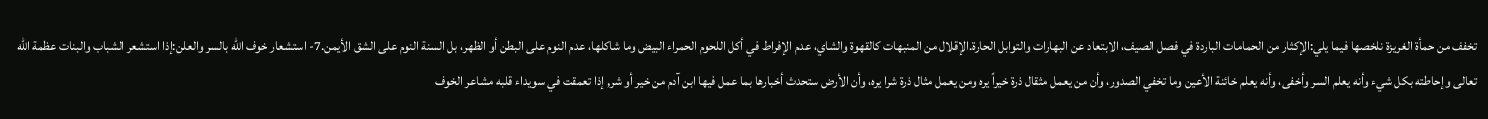تخفف من حمأة الغريزة نلخصها فيما يلي:الإكثار من الحمامات الباردة في فصل الصيف، الابتعاد عن البهارات والتوابل الحارة.الإقلال من المنبهات كالقهوة والشاي، عدم الإفراط في أكل اللحوم الحمراء البيض وما شاكلها، عدم النوم على البطن أو الظهر، بل السنة النوم على الشق الأيمن.7- استشعار خوف الله بالسر والعلن:إذا استشعر الشباب والبنات عظمة الله تعالى وإحاطته بكل شيء وأنه يعلم السر وأخفى، وأنه يعلم خائنة الأعين وما تخفي الصدور، وأن من يعمل مثقال ذرة خيراً يره ومن يعمل مثال ذرة شرا يره، وأن الأرض ستحدث أخبارها بما عمل فيها ابن آدم من خير أو شر, إذا تعمقت في سويداء قلبه مشاعر الخوف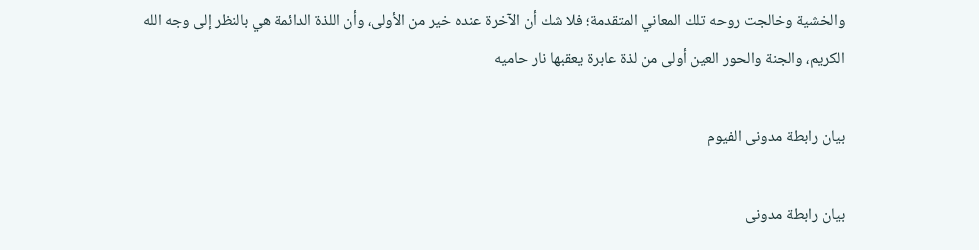والخشية وخالجت روحه تلك المعاني المتقدمة؛ فلا شك أن الآخرة عنده خير من الأولى، وأن اللذة الدائمة هي بالنظر إلى وجه الله الكريم، والجنة والحور العين أولى من لذة عابرة يعقبها نار حاميه

بيان رابطة مدونى الفيوم

بيان رابطة مدونى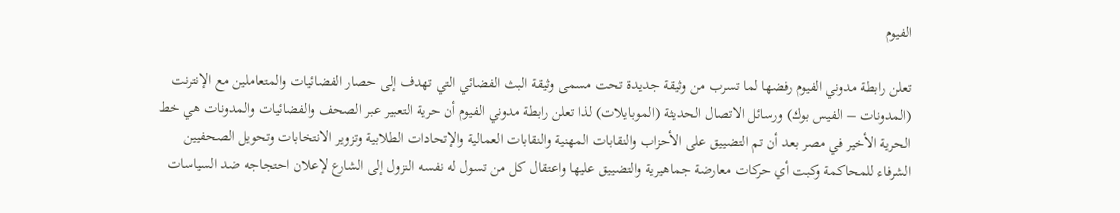الفيوم

تعلن رابطة مدوني الفيوم رفضها لما تسرب من وثيقة جديدة تحت مسمى وثيقة البث الفضائي التي تهدف إلى حصار الفضائيات والمتعاملين مع الإنترنت (المدونات – الفيس بوك) ورسائل الاتصال الحديثة (الموبايلات) لذا تعلن رابطة مدوني الفيوم أن حرية التعبير عبر الصحف والفضائيات والمدونات هي خط الحرية الأخير في مصر بعد أن تم التضييق على الأحزاب والنقابات المهنية والنقابات العمالية والإتحادات الطلابية وتزوير الانتخابات وتحويل الصحفيين الشرفاء للمحاكمة وكبت أي حركات معارضة جماهيرية والتضييق عليها واعتقال كل من تسول له نفسه النزول إلى الشارع لإعلان احتجاجه ضد السياسات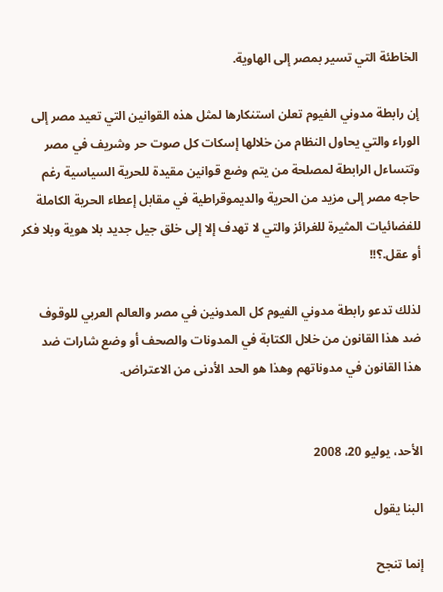الخاطئة التي تسير بمصر إلى الهاوية.

إن رابطة مدوني الفيوم تعلن استنكارها لمثل هذه القوانين التي تعيد مصر إلى الوراء والتي يحاول النظام من خلالها إسكات كل صوت حر وشريف في مصر وتتساءل الرابطة لمصلحة من يتم وضع قوانين مقيدة للحرية السياسية رغم حاجه مصر إلى مزيد من الحرية والديموقراطية في مقابل إعطاء الحرية الكاملة للفضائيات المثيرة للغرائز والتي لا تهدف إلا إلى خلق جيل جديد بلا هوية وبلا فكر أو عقل.؟!!

لذلك تدعو رابطة مدوني الفيوم كل المدونين في مصر والعالم العربي للوقوف ضد هذا القانون من خلال الكتابة في المدونات والصحف أو وضع شارات ضد هذا القانون في مدوناتهم وهذا هو الحد الأدنى من الاعتراض.


الأحد، يوليو 20، 2008

البنا يقول

إنما تنجح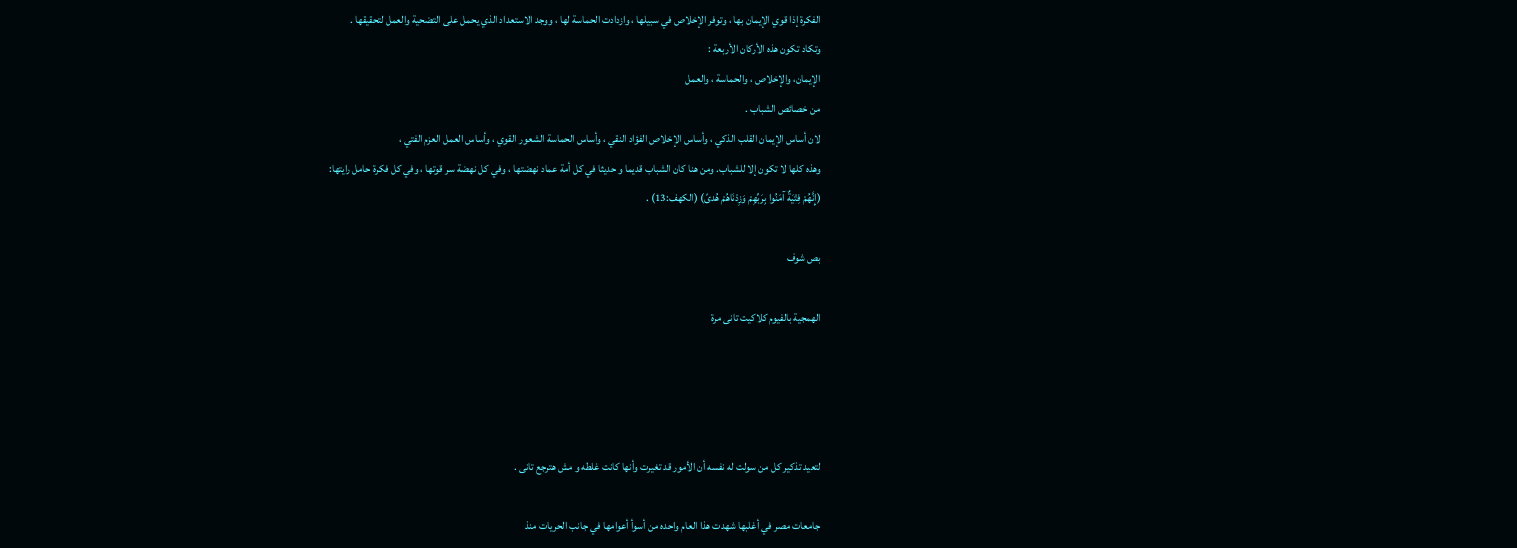الفكرة إذا قوي الإيمان بها ، وتوفر الإخلاص في سبيلها ، وازدادت الحماسة لها ، ووجد الاستعداد الذي يحمل على التضحية والعمل لتحقيقها .
وتكاد تكون هذه الأركان الأربعة :
الإيمان، والإخلاص ، والحماسة ، والعمل
من خصائص الشباب .
لان أساس الإيمان القلب الذكي ، وأساس الإخلاص الفؤاد النقي ، وأساس الحماسة الشعور القوي ، وأساس العمل العزم الفتي ،
وهذه كلها لا تكون إلا للشباب. ومن هنا كان الشباب قديما و حديثا في كل أمة عماد نهضتها ، وفي كل نهضة سر قوتها ، وفي كل فكرة حامل رايتها:
(إِنَّهُمْ فِتْيَةٌ آمَنُوا بِرَبِّهِمْ وَزِدْنَاهُمْ هُدىً) (الكهف:13) .

بص شوف

الهمجية بالفيوم كلاكيت تانى مرة




لتعيد تذكير كل من سولت له نفسه أن الأمور قد تغيرت وأنها كانت غلطه و مش هترجع تانى .

جامعات مصر في أغلبها شهدت هذا العام واحده من أسوأ أعوامها في جانب الحريات منذ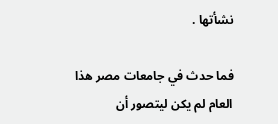نشأتها .

فما حدث في جامعات مصر هذا العام لم يكن ليتصور أن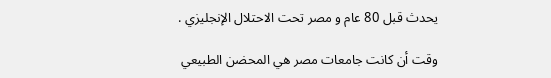يحدث قبل 80 عام و مصر تحت الاحتلال الإنجليزي .

وقت أن كانت جامعات مصر هي المحضن الطبيعي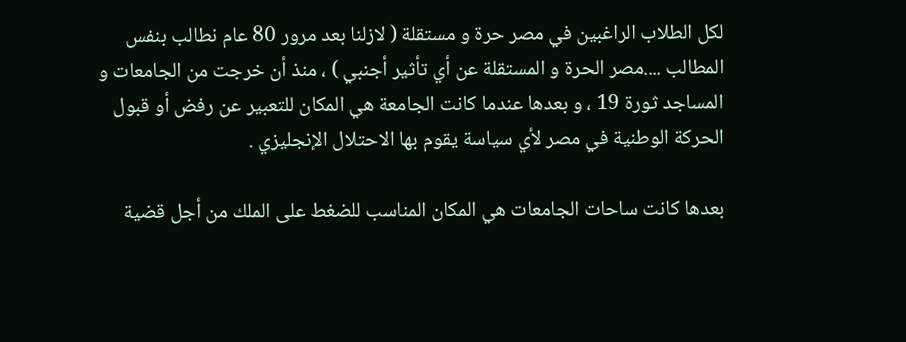لكل الطلاب الراغبين في مصر حرة و مستقلة ( لازلنا بعد مرور 80 عام نطالب بنفس المطالب ....مصر الحرة و المستقلة عن أي تأثير أجنبي ) ، منذ أن خرجت من الجامعات و المساجد ثورة 19 ، و بعدها عندما كانت الجامعة هي المكان للتعبير عن رفض أو قبول الحركة الوطنية في مصر لأي سياسة يقوم بها الاحتلال الإنجليزي .

بعدها كانت ساحات الجامعات هي المكان المناسب للضغط على الملك من أجل قضية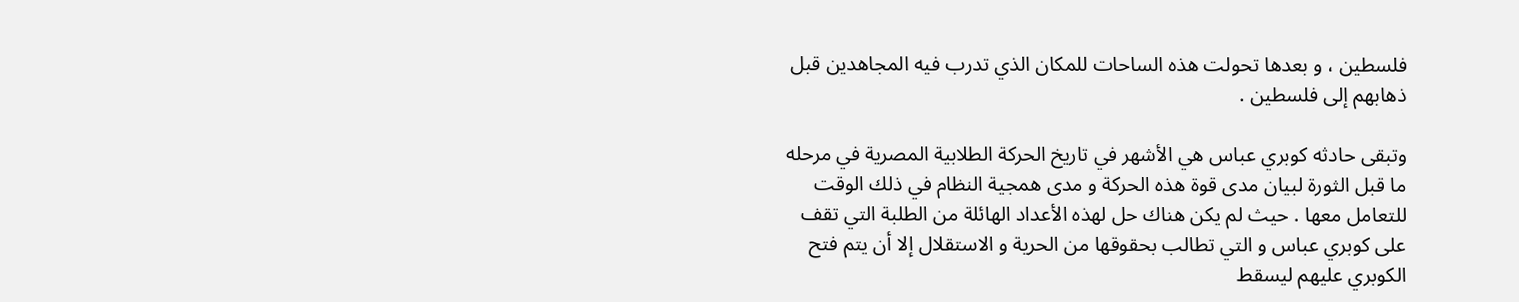فلسطين ، و بعدها تحولت هذه الساحات للمكان الذي تدرب فيه المجاهدين قبل ذهابهم إلى فلسطين .

وتبقى حادثه كوبري عباس هي الأشهر في تاريخ الحركة الطلابية المصرية في مرحله ما قبل الثورة لبيان مدى قوة هذه الحركة و مدى همجية النظام في ذلك الوقت للتعامل معها . حيث لم يكن هناك حل لهذه الأعداد الهائلة من الطلبة التي تقف على كوبري عباس و التي تطالب بحقوقها من الحرية و الاستقلال إلا أن يتم فتح الكوبري عليهم ليسقط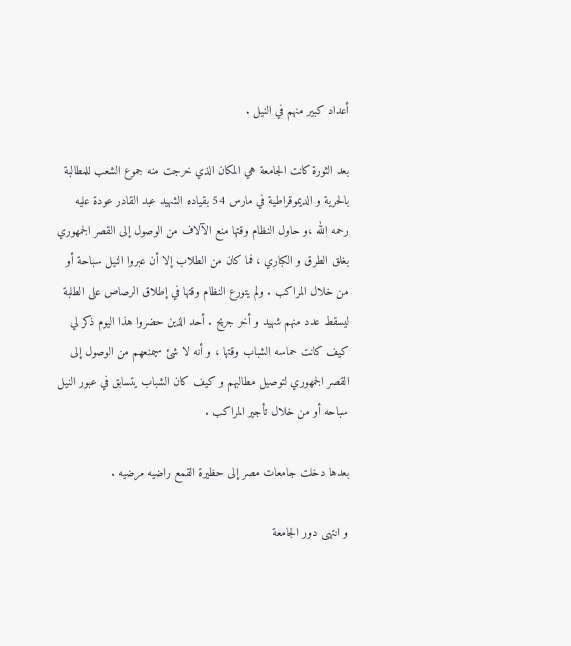أعداد كبير منهم في النيل .

بعد الثورة كانت الجامعة هي المكان الذي خرجت منه جموع الشعب للمطالبة بالحرية و الديموقراطية في مارس 54 بقياده الشهيد عبد القادر عودة عليه رحمه الله ،و حاول النظام وقتها منع الآلاف من الوصول إلى القصر الجمهوري بغلق الطرق و الكباري ، فما كان من الطلاب إلا أن عبروا النيل سباحة أو من خلال المراكب . ولم يتورع النظام وقتها في إطلاق الرصاص على الطلبة ليسقط عدد منهم شهيد و أخر جريح . أحد الذين حضروا هذا اليوم ذكر لي كيف كانت حماسه الشباب وقتها ، و أنه لا شئ سيمنعهم من الوصول إلى القصر الجمهوري لتوصيل مطالبهم و كيف كان الشباب يتسابق في عبور النيل سباحه أو من خلال تأجير المراكب .

بعدها دخلت جامعات مصر إلى حظيرة القمع راضيه مرضيه .

و انتهى دور الجامعة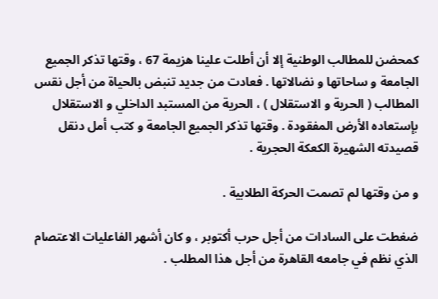كمحضن للمطالب الوطنية إلا أن أطلت علينا هزيمة 67 ، وقتها تذكر الجميع الجامعة و ساحاتها و نضالاتها . فعادت من جديد تنبض بالحياة من أجل نقس المطالب ( الحرية و الاستقلال ) ، الحرية من المستبد الداخلي و الاستقلال بإستعاده الأرض المفقودة . وقتها تذكر الجميع الجامعة و كتب أمل دنقل قصيدته الشهيرة الكعكة الحجرية .

و من وقتها لم تصمت الحركة الطلابية .

ضغطت على السادات من أجل حرب أكتوبر ، و كان أشهر الفاعليات الاعتصام الذي نظم في جامعه القاهرة من أجل هذا المطلب .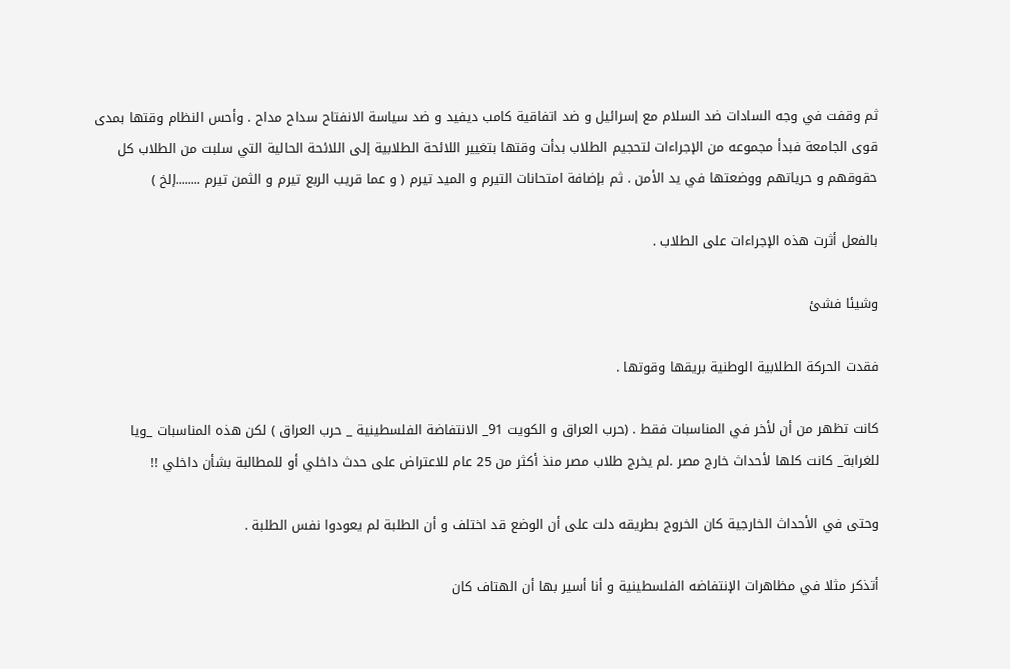ثم وقفت في وجه السادات ضد السلام مع إسرائيل و ضد اتفاقية كامب ديفيد و ضد سياسة الانفتاح سداح مداح . وأحس النظام وقتها بمدى قوى الجامعة فبدأ مجموعه من الإجراءات لتحجيم الطلاب بدأت وقتها بتغيير اللائحة الطلابية إلى اللائحة الحالية التي سلبت من الطلاب كل حقوقهم و حرياتهم ووضعتها في يد الأمن . ثم بإضافة امتحانات التيرم و الميد تيرم ( و عما قريب الربع تيرم و الثمن تيرم ........إلخ )

بالفعل أثرت هذه الإجراءات على الطلاب .

وشيئا فشئ

فقدت الحركة الطلابية الوطنية بريقها وقوتها .

كانت تظهر من أن لأخر في المناسبات فقط . (حرب العراق و الكويت 91_ الانتفاضة الفلسطينية _ حرب العراق ) لكن هذه المناسبات _ويا للغرابة_ كانت كلها لأحداث خارج مصر .لم يخرج طلاب مصر منذ أكثر من 25 عام للاعتراض على حدث داخلي أو للمطالبة بشأن داخلي !!

وحتى في الأحداث الخارجية كان الخروج بطريقه دلت على أن الوضع قد اختلف و أن الطلبة لم يعودوا نفس الطلبة .

أتذكر مثلا في مظاهرات الإنتفاضه الفلسطينية و أنا أسير بها أن الهتاف كان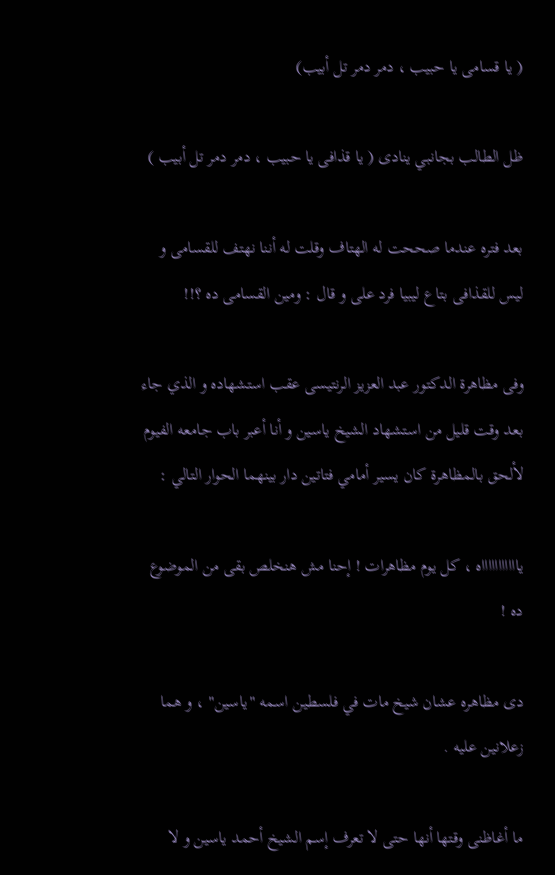( يا قسامى يا حبيب ، دمر دمر تل أبيب)

ظل الطالب بجانبي ينادى ( يا قذافى يا حبيب ، دمر دمر تل أبيب )

بعد فتره عندما صححت له الهتاف وقلت له أننا نهتف للقسامى و ليس للقذافى بتاع ليبيا فرد على و قال : ومين القسامى ده ؟!!

وفى مظاهرة الدكتور عبد العزيز الرنتيسى عقب استشهاده و الذي جاء بعد وقت قليل من استشهاد الشيخ ياسين و أنا أعبر باب جامعه الفيوم لألحق بالمظاهرة كان يسير أمامي فتاتين دار بينهما الحوار التالي :

ياااااااااااه ، كل يوم مظاهرات ! إحنا مش هنخلص بقى من الموضوع ده !

دى مظاهره عشان شيخ مات في فلسطين اسمه "ياسين" ، و هما زعلانين عليه .

ما أغاظنى وقتها أنها حتى لا تعرف إسم الشيخ أحمد ياسين و لا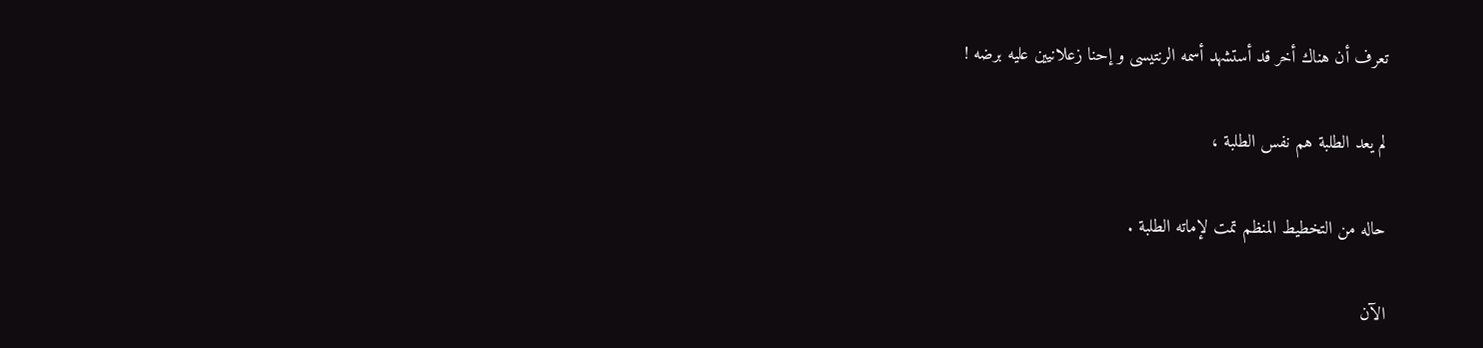تعرف أن هناك أخر قد أستشهد أسمه الرنتيسى و إحنا زعلانيين عليه برضه !

لم يعد الطلبة هم نفس الطلبة ،

حاله من التخطيط المنظم تمت لإماته الطلبة .

الآن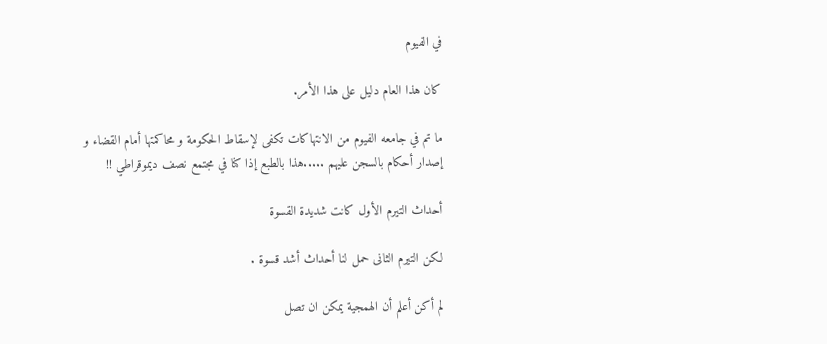في الفيوم

كان هذا العام دليل على هذا الأمر.

ما تم في جامعه الفيوم من الانتهاكات تكفى لإسقاط الحكومة و محاكمتها أمام القضاء و إصدار أحكام بالسجن عليهم .....هذا بالطبع إذا كنا في مجتمع نصف ديموقراطي !!

أحداث التيرم الأول كانت شديدة القسوة

لكن التيرم الثانى حمل لنا أحداث أشد قسوة .

لم أكن أعلم أن الهمجية يمكن ان تصل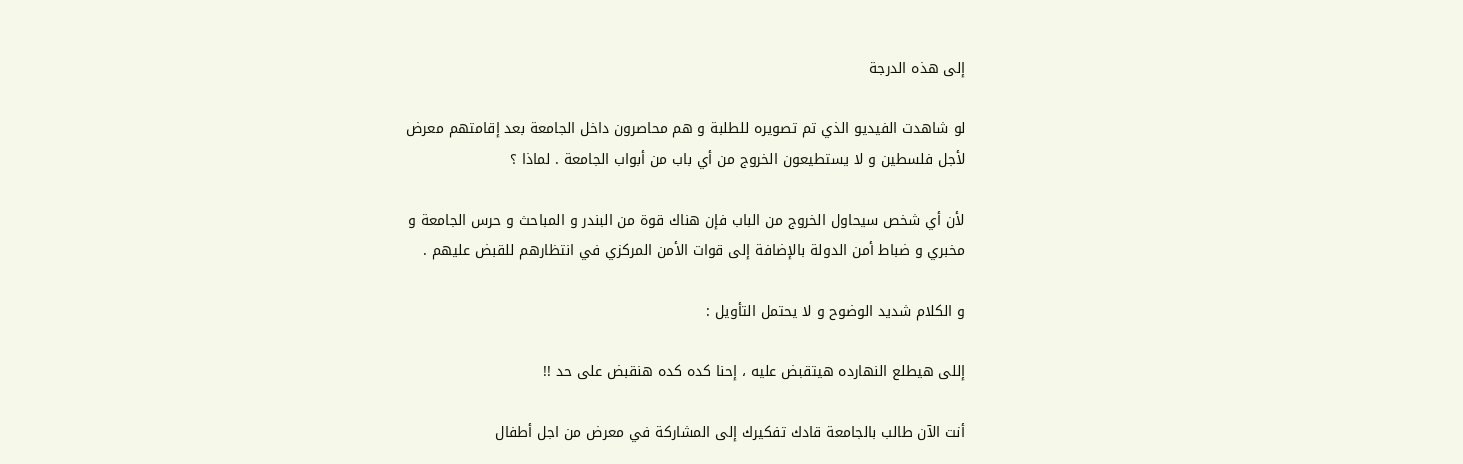إلى هذه الدرجة

لو شاهدت الفيديو الذي تم تصويره للطلبة و هم محاصرون داخل الجامعة بعد إقامتهم معرض لأجل فلسطين و لا يستطيعون الخروج من أي باب من أبواب الجامعة . لماذا ؟

لأن أي شخص سيحاول الخروج من الباب فإن هناك قوة من البندر و المباحث و حرس الجامعة و مخبري و ضباط أمن الدولة بالإضافة إلى قوات الأمن المركزي في انتظارهم للقبض عليهم .

و الكلام شديد الوضوح و لا يحتمل التأويل :

إللى هيطلع النهارده هيتقبض عليه ، إحنا كده كده هنقبض على حد !!

أنت الآن طالب بالجامعة قادك تفكيرك إلى المشاركة في معرض من اجل أطفال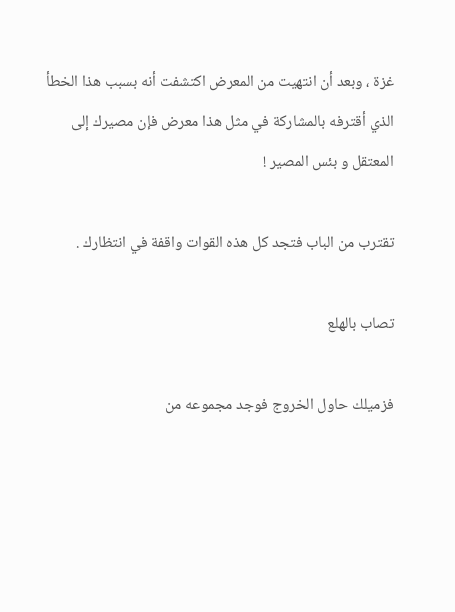غزة ، وبعد أن انتهيت من المعرض اكتشفت أنه بسبب هذا الخطأ الذي أقترفه بالمشاركة في مثل هذا معرض فإن مصيرك إلى المعتقل و بئس المصير !

تقترب من الباب فتجد كل هذه القوات واقفة في انتظارك .

تصاب بالهلع

فزميلك حاول الخروج فوجد مجموعه من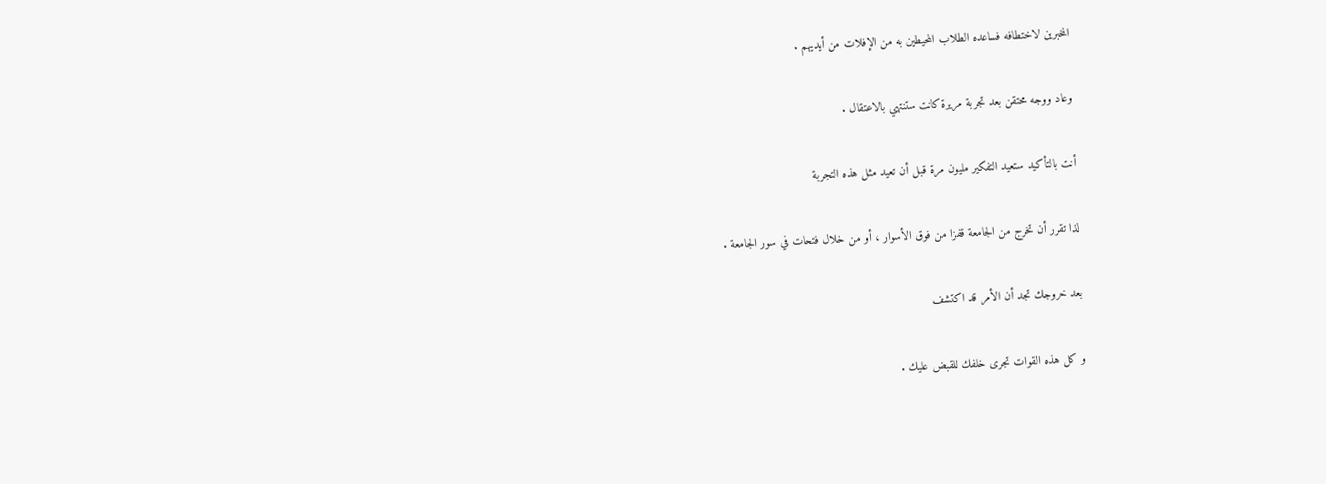المخبرين لاختطافه فساعده الطلاب المحيطين به من الإفلات من أيديهم .

وعاد ووجه محتقن بعد تجربة مريرة كانت ستنتهي بالاعتقال .

أنت بالتأكيد ستعيد التفكير مليون مرة قبل أن تعيد مثل هذه التجربة

لذا تقرر أن تخرج من الجامعة قفزا من فوق الأسوار ، أو من خلال فتحات في سور الجامعة .

بعد خروجك تجد أن الأمر قد اكتشف

و كل هذه القوات تجرى خلفك للقبض عليك .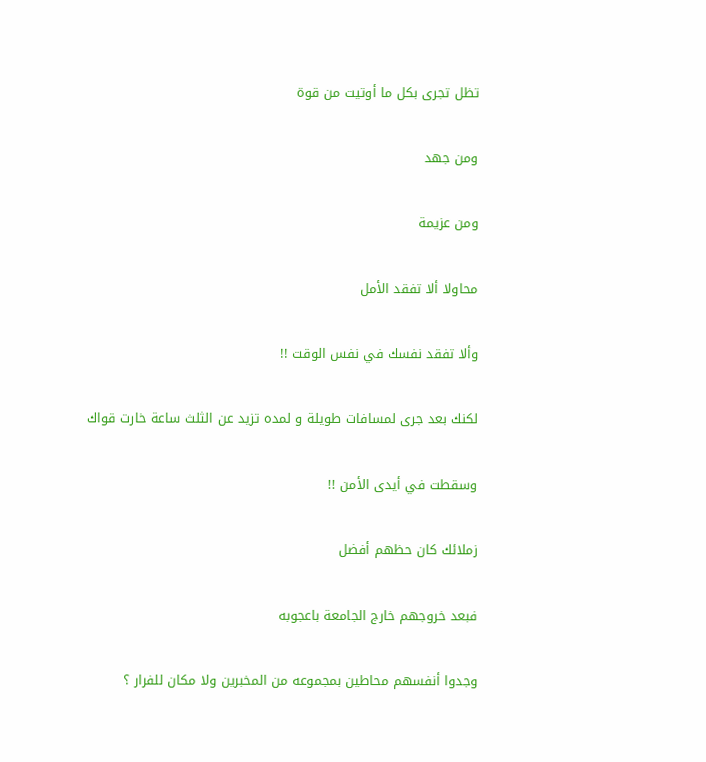تظل تجرى بكل ما أوتيت من قوة

ومن جهد

ومن عزيمة

محاولا ألا تفقد الأمل

وألا تفقد نفسك في نفس الوقت !!

لكنك بعد جرى لمسافات طويلة و لمده تزيد عن الثلث ساعة خارت قواك

وسقطت في أيدى الأمن !!

زملائك كان حظهم أفضل

فبعد خروجهم خارج الجامعة باعجوبه

وجدوا أنفسهم محاطين بمجموعه من المخبرين ولا مكان للفرار ؟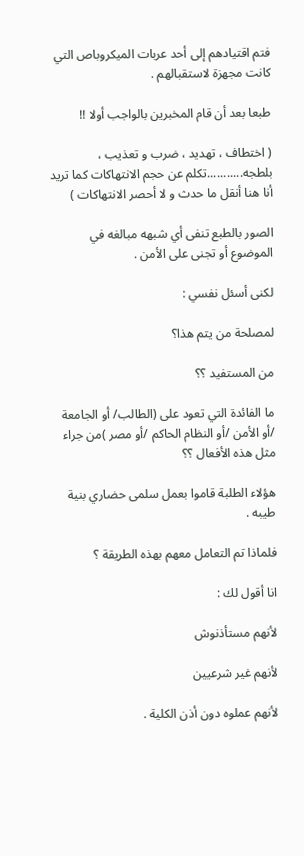فتم اقتيادهم إلى أحد عربات الميكروباص التي كانت مجهزة لاستقبالهم .

طبعا بعد أن قام المخبرين بالواجب أولا !!

( اختطاف ، تهديد ، ضرب و تعذيب ، بلطجه...........تكلم عن حجم الانتهاكات كما تريد أنا هنا أنقل ما حدث و لا أحصر الانتهاكات )

الصور بالطبع تنفى أي شبهه مبالغه في الموضوع أو تجنى على الأمن .

لكنى أسئل نفسي :

لمصلحة من يتم هذا؟

من المستفيد ؟؟

ما الفائدة التي تعود على (الطالب/ أو الجامعة /أو الأمن /أو النظام الحاكم /أو مصر )من جراء مثل هذه الأفعال ؟؟

هؤلاء الطلبة قاموا بعمل سلمى حضاري بنية طيبه .

فلماذا تم التعامل معهم بهذه الطريقة ؟

انا أقول لك :

لأنهم مستأذنوش

لأنهم غير شرعيين

لأنهم عملوه دون أذن الكلية .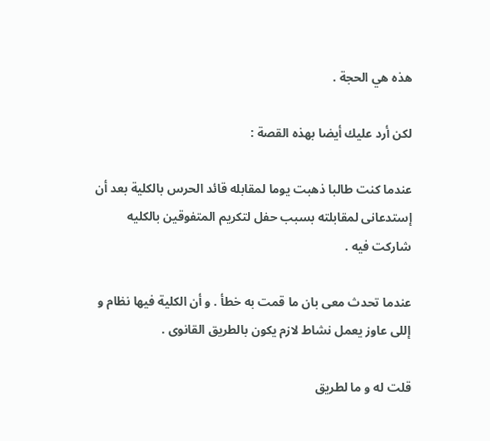هذه هي الحجة .

لكن أرد عليك أيضا بهذه القصة :

عندما كنت طالبا ذهبت يوما لمقابله قائد الحرس بالكلية بعد أن إستدعانى لمقابلته بسبب حفل لتكريم المتفوقين بالكليه شاركت فيه .

عندما تحدث معى بان ما قمت به خطأ . و أن الكلية فيها نظام و إللى عاوز يعمل نشاط لازم يكون بالطريق القانوى .

قلت له و ما لطريق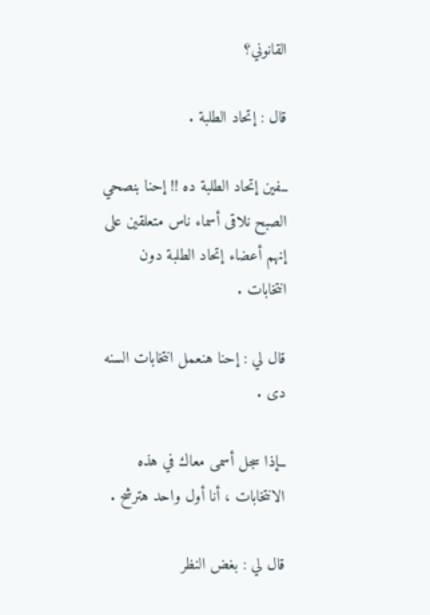القانوني؟

قال : إتحاد الطلبة .

ــفين إتحاد الطلبة ده !! إحنا بنصحي الصبح نلاقى أسماء ناس متعلقين على إنهم أعضاء إتحاد الطلبة دون انتخابات .

قال لي : إحنا هنعمل انتخابات السنه دى .

ــإذا سجل أسمى معاك في هذه الانتخابات ، أنا أول واحد هترشح .

قال لي : بغض النظر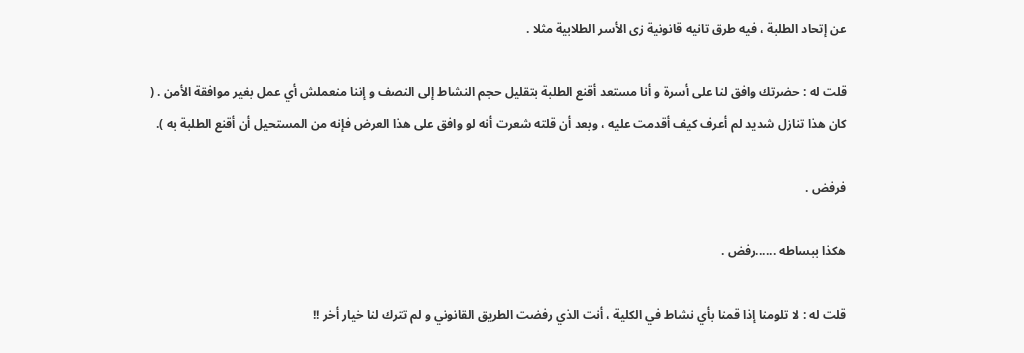عن إتحاد الطلبة ، فيه طرق تانيه قانونية زى الأسر الطلابية مثلا .

قلت له : حضرتك وافق لنا على أسرة و أنا مستعد أقنع الطلبة بتقليل حجم النشاط إلى النصف و إننا منعملش أي عمل بغير موافقة الأمن . ( كان هذا تنازل شديد لم أعرف كيف أقدمت عليه ، وبعد أن قلته شعرت أنه لو وافق على هذا العرض فإنه من المستحيل أن أقنع الطلبة به ).

فرفض .

هكذا ببساطه ......رفض .

قلت له : لا تلومنا إذا قمنا بأي نشاط في الكلية ، أنت الذي رفضت الطريق القانوني و لم تترك لنا خيار أخر !!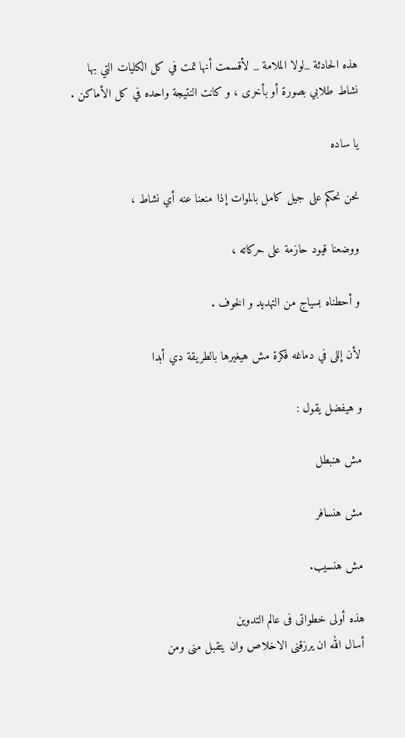هذه الحادثة _لولا الملامة _ لأقسمت أنها تمت في كل الكليات التي بها نشاط طلابي بصورة أو بأخرى ، و كانت النتيجة واحده في كل الأماكن .

يا ساده

نحن نحكم على جيل كامل بالموات إذا منعنا عنه أي نشاط ،

ووضعنا قيود حازمة على حركاته ،

و أحطناه بسياج من التهديد و الخوف .

لأن إللى في دماغه فكرة مش هيغيرها بالطريقة دي أبدا

و هيفضل يقول :

مش هنبطل

مش هنسافر

مش هنسيب.

هذه أولى خطواتى فى عالم التدوين
أسال الله ان يرزقنى الاخلاص وان يتقبل منى ومن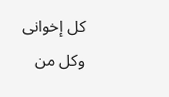كل إخوانى وكل من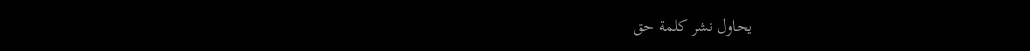يحاول نشر كلمة حق